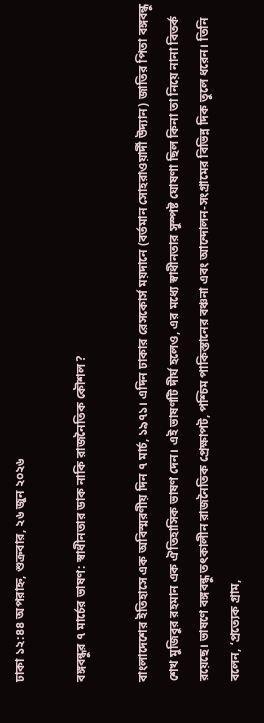ঢাকা ১২:৪৪ অপরাহ্ন, শুক্রবার, ২৬ জুন ২০২৬

বঙ্গবন্ধুর ৭ মার্চের ভাষণ: স্বাধীনতার ডাক নাকি রাজনৈতিক কৌশল?

বাংলাদেশের ইতিহাসে এক অবিস্মরণীয় দিন ৭ মার্চ, ১৯৭১। এদিন ঢাকার রেসকোর্স ময়দানে (বর্তমান সোহরাওয়ার্দী উদ্যান) জাতির পিতা বঙ্গবন্ধু শেখ মুজিবুর রহমান এক ঐতিহাসিক ভাষণ দেন। এই ভাষণটি দীর্ঘ হলেও, এর মধ্যে স্বাধীনতার সুস্পষ্ট ঘোষণা ছিল কিনা তা নিয়ে নানা বিতর্ক রয়েছে। ভাষণে বঙ্গবন্ধু তৎকালীন রাজনৈতিক প্রেক্ষাপট, পশ্চিম পাকিস্তানের বঞ্চনা এবং আন্দোলন-সংগ্রামের বিভিন্ন দিক তুলে ধরেন। তিনি বলেন, ‘প্রত্যেক গ্রাম,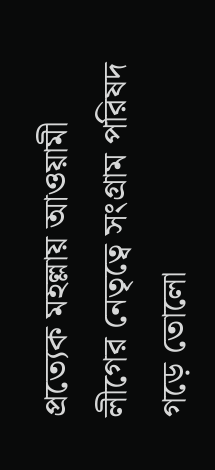প্রত্যেক মহল্লায় আওয়ামী লীগের নেতৃত্বে সংগ্রাম পরিষদ গড়ে তোলো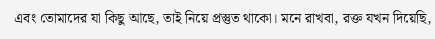এবং তোমাদের যা কিছু আছে, তাই নিয়ে প্রস্তুত থাকো। মনে রাখবা, রক্ত যখন দিয়েছি,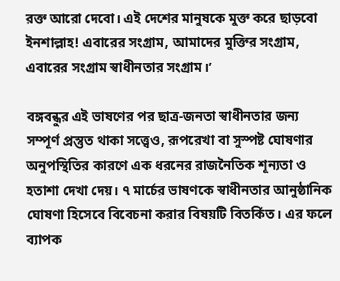রক্ত আরো দেবো। এই দেশের মানুষকে মুক্ত করে ছাড়বো ইনশাল্লাহ! এবারের সংগ্রাম, আমাদের মুক্তির সংগ্রাম, এবারের সংগ্রাম স্বাধীনতার সংগ্রাম।’

বঙ্গবন্ধুর এই ভাষণের পর ছাত্র-জনতা স্বাধীনতার জন্য সম্পূর্ণ প্রস্তুত থাকা সত্ত্বেও, রূপরেখা বা সুস্পষ্ট ঘোষণার অনুপস্থিতির কারণে এক ধরনের রাজনৈতিক শূন্যতা ও হতাশা দেখা দেয়। ৭ মার্চের ভাষণকে স্বাধীনতার আনুষ্ঠানিক ঘোষণা হিসেবে বিবেচনা করার বিষয়টি বিতর্কিত। এর ফলে ব্যাপক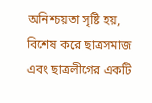অনিশ্চয়তা সৃষ্টি হয়, বিশেষ করে ছাত্রসমাজ এবং ছাত্রলীগের একটি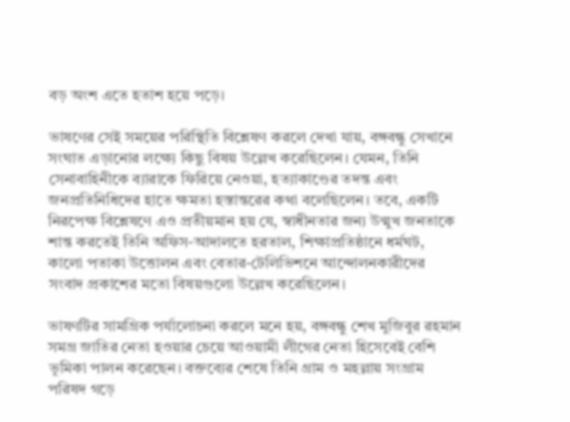বড় অংশ এতে হতাশ হয়ে পড়ে।

ভাষণের সেই সময়ের পরিস্থিতি বিশ্লেষণ করলে দেখা যায়, বঙ্গবন্ধু সেখানে সংঘাত এড়ানোর লক্ষ্যে কিছু বিষয় উল্লেখ করেছিলেন। যেমন, তিনি সেনাবাহিনীকে ব্যারাকে ফিরিয়ে নেওয়া, হত্যাকাণ্ডের তদন্ত এবং জনপ্রতিনিধিদের হাতে ক্ষমতা হস্তান্তরের কথা বলেছিলেন। তবে, একটি নিরপেক্ষ বিশ্লেষণে এও প্রতীয়মান হয় যে, স্বাধীনতার জন্য উন্মুখ জনতাকে শান্ত করতেই তিনি অফিস-আদালতে হরতাল, শিক্ষাপ্রতিষ্ঠানে ধর্মঘট, কালো পতাকা উত্তোলন এবং বেতার-টেলিভিশনে আন্দোলনকারীদের সংবাদ প্রকাশের মতো বিষয়গুলো উল্লেখ করেছিলেন।

ভাষণটির সামগ্রিক পর্যালোচনা করলে মনে হয়, বঙ্গবন্ধু শেখ মুজিবুর রহমান সমগ্র জাতির নেতা হওয়ার চেয়ে আওয়ামী লীগের নেতা হিসেবেই বেশি ভূমিকা পালন করেছেন। বক্তব্যের শেষে তিনি গ্রাম ও মহল্লায় সংগ্রাম পরিষদ গড়ে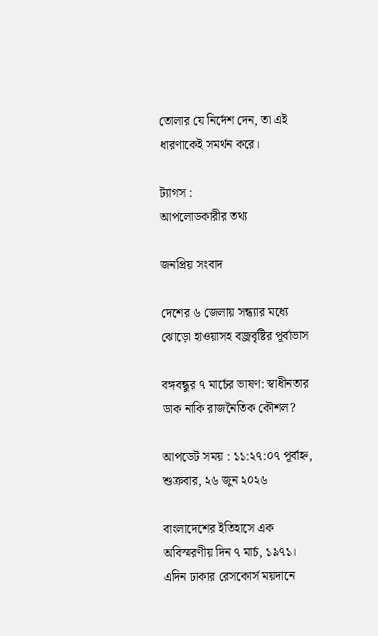তোলার যে নির্দেশ দেন, তা এই ধারণাকেই সমর্থন করে।

ট্যাগস :
আপলোডকারীর তথ্য

জনপ্রিয় সংবাদ

দেশের ৬ জেলায় সন্ধ্যার মধ্যে ঝোড়ো হাওয়াসহ বজ্রবৃষ্টির পূর্বাভাস

বঙ্গবন্ধুর ৭ মার্চের ভাষণ: স্বাধীনতার ডাক নাকি রাজনৈতিক কৌশল?

আপডেট সময় : ১১:২৭:০৭ পূর্বাহ্ন, শুক্রবার, ২৬ জুন ২০২৬

বাংলাদেশের ইতিহাসে এক অবিস্মরণীয় দিন ৭ মার্চ, ১৯৭১। এদিন ঢাকার রেসকোর্স ময়দানে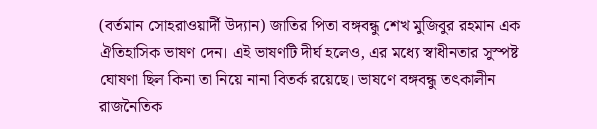(বর্তমান সোহরাওয়ার্দী উদ্যান) জাতির পিতা বঙ্গবন্ধু শেখ মুজিবুর রহমান এক ঐতিহাসিক ভাষণ দেন। এই ভাষণটি দীর্ঘ হলেও, এর মধ্যে স্বাধীনতার সুস্পষ্ট ঘোষণা ছিল কিনা তা নিয়ে নানা বিতর্ক রয়েছে। ভাষণে বঙ্গবন্ধু তৎকালীন রাজনৈতিক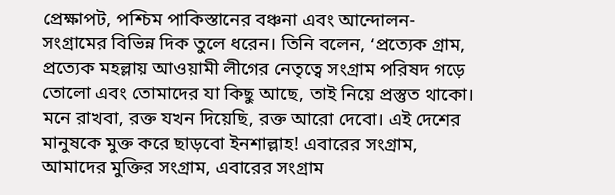প্রেক্ষাপট, পশ্চিম পাকিস্তানের বঞ্চনা এবং আন্দোলন-সংগ্রামের বিভিন্ন দিক তুলে ধরেন। তিনি বলেন, ‘প্রত্যেক গ্রাম, প্রত্যেক মহল্লায় আওয়ামী লীগের নেতৃত্বে সংগ্রাম পরিষদ গড়ে তোলো এবং তোমাদের যা কিছু আছে, তাই নিয়ে প্রস্তুত থাকো। মনে রাখবা, রক্ত যখন দিয়েছি, রক্ত আরো দেবো। এই দেশের মানুষকে মুক্ত করে ছাড়বো ইনশাল্লাহ! এবারের সংগ্রাম, আমাদের মুক্তির সংগ্রাম, এবারের সংগ্রাম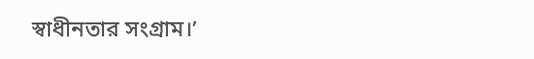স্বাধীনতার সংগ্রাম।’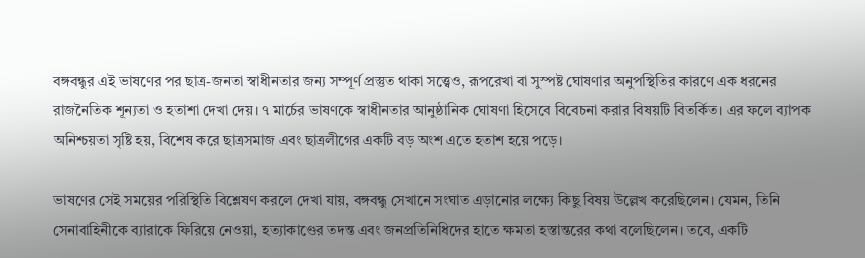বঙ্গবন্ধুর এই ভাষণের পর ছাত্র-জনতা স্বাধীনতার জন্য সম্পূর্ণ প্রস্তুত থাকা সত্ত্বেও, রূপরেখা বা সুস্পষ্ট ঘোষণার অনুপস্থিতির কারণে এক ধরনের রাজনৈতিক শূন্যতা ও হতাশা দেখা দেয়। ৭ মার্চের ভাষণকে স্বাধীনতার আনুষ্ঠানিক ঘোষণা হিসেবে বিবেচনা করার বিষয়টি বিতর্কিত। এর ফলে ব্যাপক অনিশ্চয়তা সৃষ্টি হয়, বিশেষ করে ছাত্রসমাজ এবং ছাত্রলীগের একটি বড় অংশ এতে হতাশ হয়ে পড়ে।

ভাষণের সেই সময়ের পরিস্থিতি বিশ্লেষণ করলে দেখা যায়, বঙ্গবন্ধু সেখানে সংঘাত এড়ানোর লক্ষ্যে কিছু বিষয় উল্লেখ করেছিলেন। যেমন, তিনি সেনাবাহিনীকে ব্যারাকে ফিরিয়ে নেওয়া, হত্যাকাণ্ডের তদন্ত এবং জনপ্রতিনিধিদের হাতে ক্ষমতা হস্তান্তরের কথা বলেছিলেন। তবে, একটি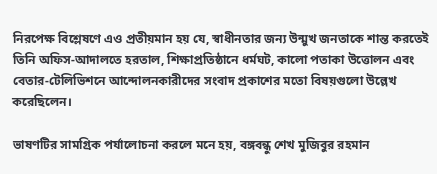নিরপেক্ষ বিশ্লেষণে এও প্রতীয়মান হয় যে, স্বাধীনতার জন্য উন্মুখ জনতাকে শান্ত করতেই তিনি অফিস-আদালতে হরতাল, শিক্ষাপ্রতিষ্ঠানে ধর্মঘট, কালো পতাকা উত্তোলন এবং বেতার-টেলিভিশনে আন্দোলনকারীদের সংবাদ প্রকাশের মতো বিষয়গুলো উল্লেখ করেছিলেন।

ভাষণটির সামগ্রিক পর্যালোচনা করলে মনে হয়, বঙ্গবন্ধু শেখ মুজিবুর রহমান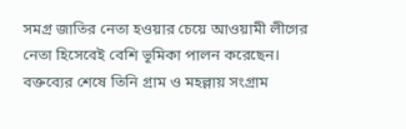সমগ্র জাতির নেতা হওয়ার চেয়ে আওয়ামী লীগের নেতা হিসেবেই বেশি ভূমিকা পালন করেছেন। বক্তব্যের শেষে তিনি গ্রাম ও মহল্লায় সংগ্রাম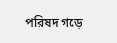পরিষদ গড়ে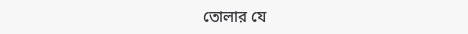তোলার যে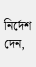নির্দেশ দেন,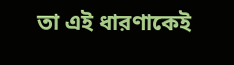তা এই ধারণাকেই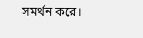সমর্থন করে।